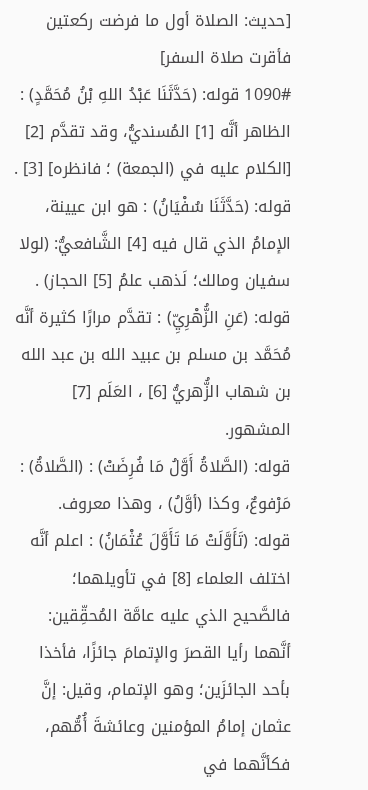[حديث: الصلاة أول ما فرضت ركعتين فأقرت صلاة السفر]
1090# قوله: (حَدَّثَنَا عَبْدُ اللهِ بْنُ مُحَمَّدٍ) : الظاهر أنَّه [1] المُسنديُّ، وقد تقدَّم [2] [الكلام عليه في (الجمعة) ؛ فانظره] [3] .
قوله: (حَدَّثَنَا سُفْيَانُ) : هو ابن عيينة، الإمامُ الذي قال فيه [4] الشَّافعيُّ: (لولا سفيان ومالك؛ لَذهب علمُ [5] الحجاز) .
قوله: (عَنِ الزُّهْرِيِّ) : تقدَّم مرارًا كثيرة أنَّه مُحَمَّد بن مسلم بن عبيد الله بن عبد الله بن شهاب الزُّهريُّ [6] ، العَلَم [7] المشهور.
قوله: (الصَّلاةُ أَوَّلُ مَا فُرِضَتْ) : (الصَّلاةُ) : مَرْفوعٌ، وكذا (أوَّلُ) ، وهذا معروف.
قوله: (تَأَوَّلَتْ مَا تَأَوَّلَ عُثْمَانُ) : اعلم أنَّه اختلف العلماء [8] في تأويلهما؛ فالصَّحيح الذي عليه عامَّة المُحقِّقين: أنَّهما رأيا القصرَ والإتمامَ جائزًا، فأخذا بأحد الجائزَين؛ وهو الإتمام، وقيل: إنَّ عثمان إمامُ المؤمنين وعائشةَ أُمُّهم، فكأنَّهما في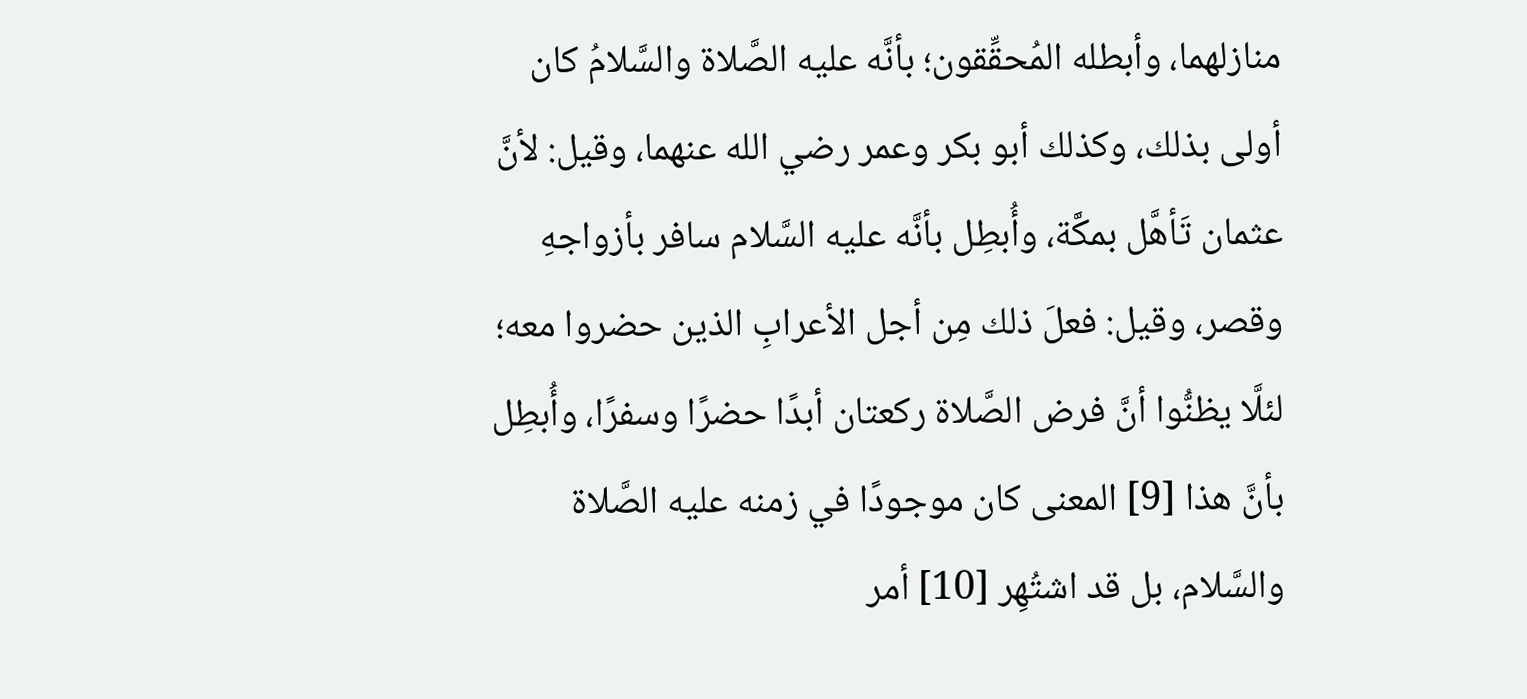منازلهما، وأبطله المُحقِّقون؛ بأنَّه عليه الصَّلاة والسَّلامُ كان أولى بذلك، وكذلك أبو بكر وعمر رضي الله عنهما، وقيل: لأنَّ عثمان تَأهَّل بمكَّة، وأُبطِل بأنَّه عليه السَّلام سافر بأزواجهِ وقصر، وقيل: فعلَ ذلك مِن أجل الأعرابِ الذين حضروا معه؛ لئلَّا يظنُّوا أنَّ فرض الصَّلاة ركعتان أبدًا حضرًا وسفرًا، وأُبطِل بأنَّ هذا [9] المعنى كان موجودًا في زمنه عليه الصَّلاة والسَّلام، بل قد اشتُهِر [10] أمر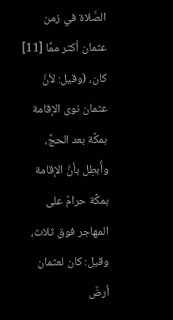الصَّلاة في زمن عثمان أكثر ممَّا [11] كان، (وقيل: لأنَّ عثمان نوى الإقامة بمكَّة بعد الحجِّ، وأُبطِل بأنَّ الإقامة بمكَّة حرامٌ على المهاجر فوق ثلاث، وقيل: كان لعثمان أرضٌ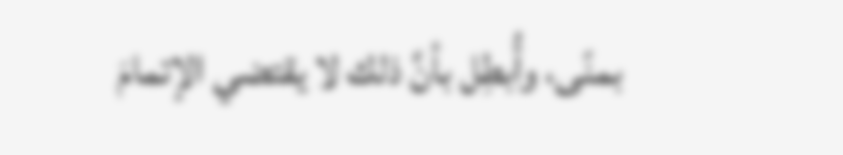بمنًى، وأُبطِل بأنَّ ذلك لا يقتضي الإتمامَ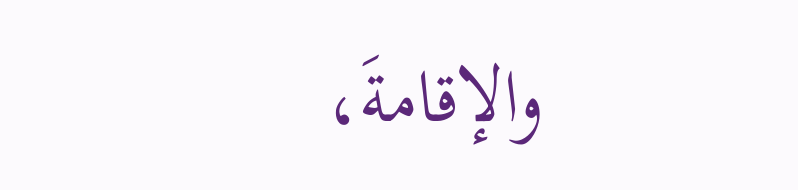والإقامةَ،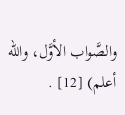والصَّواب الأوَّل، والله أعلم) [12] .